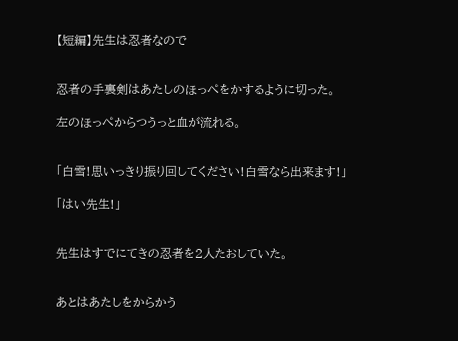【短編】先生は忍者なので


忍者の手裏剣はあたしのほっぺをかするように切った。

左のほっぺからつうっと血が流れる。


「白雪!思いっきり振り回してください!白雪なら出来ます!」

「はい先生!」


先生はすでにてきの忍者を2人たおしていた。


あとはあたしをからかう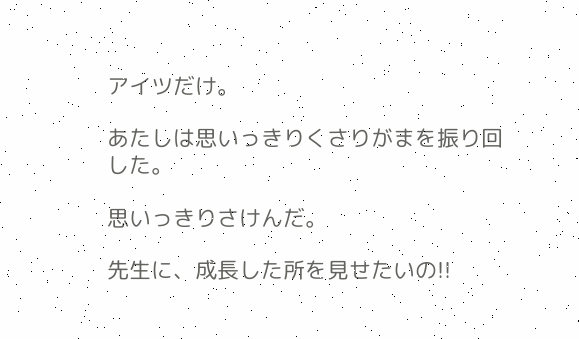アイツだけ。

あたしは思いっきりくさりがまを振り回した。

思いっきりさけんだ。

先生に、成長した所を見せたいの!!